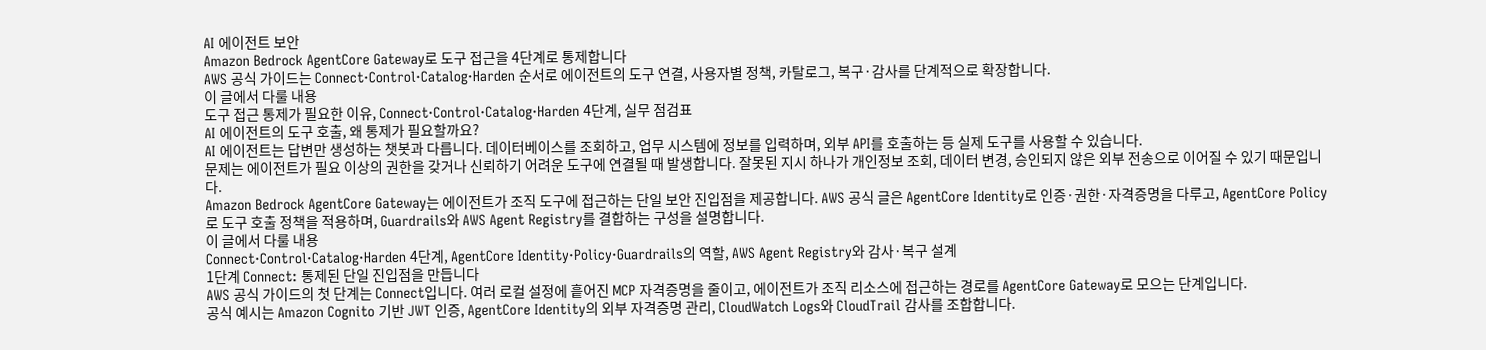AI 에이전트 보안
Amazon Bedrock AgentCore Gateway로 도구 접근을 4단계로 통제합니다
AWS 공식 가이드는 Connect·Control·Catalog·Harden 순서로 에이전트의 도구 연결, 사용자별 정책, 카탈로그, 복구·감사를 단계적으로 확장합니다.
이 글에서 다룰 내용
도구 접근 통제가 필요한 이유, Connect·Control·Catalog·Harden 4단계, 실무 점검표
AI 에이전트의 도구 호출, 왜 통제가 필요할까요?
AI 에이전트는 답변만 생성하는 챗봇과 다릅니다. 데이터베이스를 조회하고, 업무 시스템에 정보를 입력하며, 외부 API를 호출하는 등 실제 도구를 사용할 수 있습니다.
문제는 에이전트가 필요 이상의 권한을 갖거나 신뢰하기 어려운 도구에 연결될 때 발생합니다. 잘못된 지시 하나가 개인정보 조회, 데이터 변경, 승인되지 않은 외부 전송으로 이어질 수 있기 때문입니다.
Amazon Bedrock AgentCore Gateway는 에이전트가 조직 도구에 접근하는 단일 보안 진입점을 제공합니다. AWS 공식 글은 AgentCore Identity로 인증·권한·자격증명을 다루고, AgentCore Policy로 도구 호출 정책을 적용하며, Guardrails와 AWS Agent Registry를 결합하는 구성을 설명합니다.
이 글에서 다룰 내용
Connect·Control·Catalog·Harden 4단계, AgentCore Identity·Policy·Guardrails의 역할, AWS Agent Registry와 감사·복구 설계
1단계 Connect: 통제된 단일 진입점을 만듭니다
AWS 공식 가이드의 첫 단계는 Connect입니다. 여러 로컬 설정에 흩어진 MCP 자격증명을 줄이고, 에이전트가 조직 리소스에 접근하는 경로를 AgentCore Gateway로 모으는 단계입니다.
공식 예시는 Amazon Cognito 기반 JWT 인증, AgentCore Identity의 외부 자격증명 관리, CloudWatch Logs와 CloudTrail 감사를 조합합니다.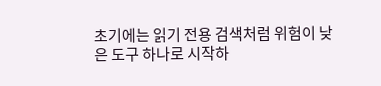초기에는 읽기 전용 검색처럼 위험이 낮은 도구 하나로 시작하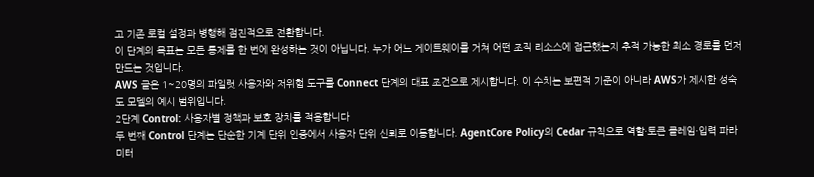고 기존 로컬 설정과 병행해 점진적으로 전환합니다.
이 단계의 목표는 모든 통제를 한 번에 완성하는 것이 아닙니다. 누가 어느 게이트웨이를 거쳐 어떤 조직 리소스에 접근했는지 추적 가능한 최소 경로를 먼저 만드는 것입니다.
AWS 글은 1~20명의 파일럿 사용자와 저위험 도구를 Connect 단계의 대표 조건으로 제시합니다. 이 수치는 보편적 기준이 아니라 AWS가 제시한 성숙도 모델의 예시 범위입니다.
2단계 Control: 사용자별 정책과 보호 장치를 적용합니다
두 번째 Control 단계는 단순한 기계 단위 인증에서 사용자 단위 신뢰로 이동합니다. AgentCore Policy의 Cedar 규칙으로 역할·토큰 클레임·입력 파라미터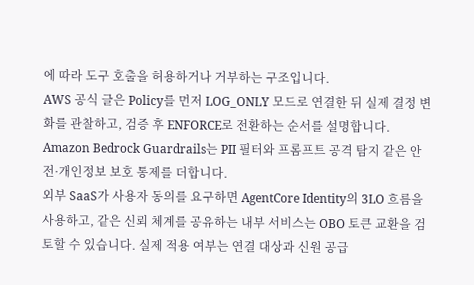에 따라 도구 호출을 허용하거나 거부하는 구조입니다.
AWS 공식 글은 Policy를 먼저 LOG_ONLY 모드로 연결한 뒤 실제 결정 변화를 관찰하고, 검증 후 ENFORCE로 전환하는 순서를 설명합니다. Amazon Bedrock Guardrails는 PII 필터와 프롬프트 공격 탐지 같은 안전·개인정보 보호 통제를 더합니다.
외부 SaaS가 사용자 동의를 요구하면 AgentCore Identity의 3LO 흐름을 사용하고, 같은 신뢰 체계를 공유하는 내부 서비스는 OBO 토큰 교환을 검토할 수 있습니다. 실제 적용 여부는 연결 대상과 신원 공급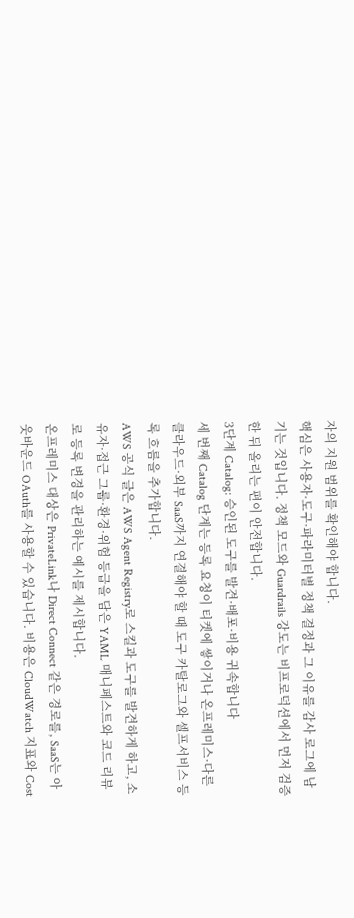자의 지원 범위를 확인해야 합니다.
핵심은 사용자·도구·파라미터별 정책 결정과 그 이유를 감사 로그에 남기는 것입니다. 정책 모드와 Guardrails 강도는 비프로덕션에서 먼저 검증한 뒤 올리는 편이 안전합니다.
3단계 Catalog: 승인된 도구를 발견·배포·비용 귀속합니다
세 번째 Catalog 단계는 등록 요청이 티켓에 쌓이거나 온프레미스·다른 클라우드·외부 SaaS까지 연결해야 할 때 도구 카탈로그와 셀프서비스 등록 흐름을 추가합니다.
AWS 공식 글은 AWS Agent Registry로 스킬과 도구를 발견하게 하고, 소유자·접근 그룹·환경·위험 등급을 담은 YAML 매니페스트와 코드 리뷰로 등록 변경을 관리하는 예시를 제시합니다.
온프레미스 대상은 PrivateLink나 Direct Connect 같은 경로를, SaaS는 아웃바운드 OAuth를 사용할 수 있습니다. 비용은 CloudWatch 지표와 Cost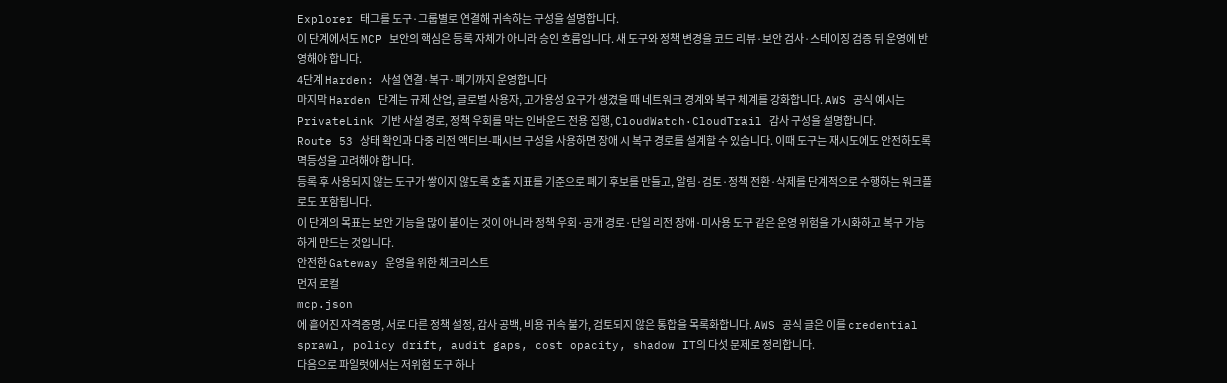Explorer 태그를 도구·그룹별로 연결해 귀속하는 구성을 설명합니다.
이 단계에서도 MCP 보안의 핵심은 등록 자체가 아니라 승인 흐름입니다. 새 도구와 정책 변경을 코드 리뷰·보안 검사·스테이징 검증 뒤 운영에 반영해야 합니다.
4단계 Harden: 사설 연결·복구·폐기까지 운영합니다
마지막 Harden 단계는 규제 산업, 글로벌 사용자, 고가용성 요구가 생겼을 때 네트워크 경계와 복구 체계를 강화합니다. AWS 공식 예시는 PrivateLink 기반 사설 경로, 정책 우회를 막는 인바운드 전용 집행, CloudWatch·CloudTrail 감사 구성을 설명합니다.
Route 53 상태 확인과 다중 리전 액티브-패시브 구성을 사용하면 장애 시 복구 경로를 설계할 수 있습니다. 이때 도구는 재시도에도 안전하도록 멱등성을 고려해야 합니다.
등록 후 사용되지 않는 도구가 쌓이지 않도록 호출 지표를 기준으로 폐기 후보를 만들고, 알림·검토·정책 전환·삭제를 단계적으로 수행하는 워크플로도 포함됩니다.
이 단계의 목표는 보안 기능을 많이 붙이는 것이 아니라 정책 우회·공개 경로·단일 리전 장애·미사용 도구 같은 운영 위험을 가시화하고 복구 가능하게 만드는 것입니다.
안전한 Gateway 운영을 위한 체크리스트
먼저 로컬
mcp.json
에 흩어진 자격증명, 서로 다른 정책 설정, 감사 공백, 비용 귀속 불가, 검토되지 않은 통합을 목록화합니다. AWS 공식 글은 이를 credential sprawl, policy drift, audit gaps, cost opacity, shadow IT의 다섯 문제로 정리합니다.
다음으로 파일럿에서는 저위험 도구 하나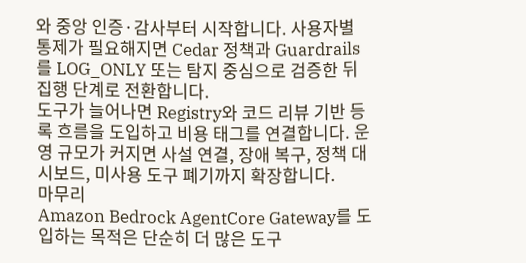와 중앙 인증·감사부터 시작합니다. 사용자별 통제가 필요해지면 Cedar 정책과 Guardrails를 LOG_ONLY 또는 탐지 중심으로 검증한 뒤 집행 단계로 전환합니다.
도구가 늘어나면 Registry와 코드 리뷰 기반 등록 흐름을 도입하고 비용 태그를 연결합니다. 운영 규모가 커지면 사설 연결, 장애 복구, 정책 대시보드, 미사용 도구 폐기까지 확장합니다.
마무리
Amazon Bedrock AgentCore Gateway를 도입하는 목적은 단순히 더 많은 도구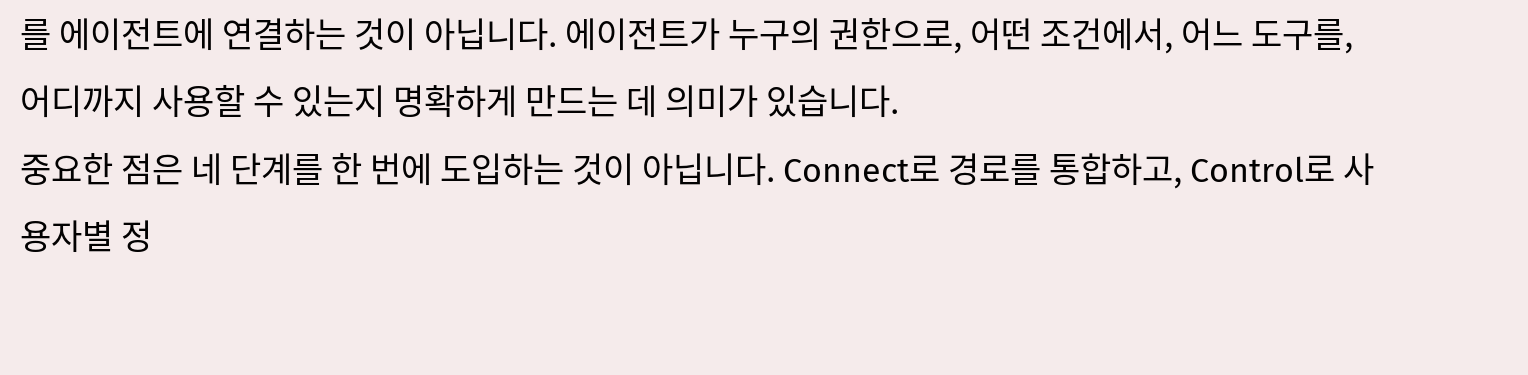를 에이전트에 연결하는 것이 아닙니다. 에이전트가 누구의 권한으로, 어떤 조건에서, 어느 도구를, 어디까지 사용할 수 있는지 명확하게 만드는 데 의미가 있습니다.
중요한 점은 네 단계를 한 번에 도입하는 것이 아닙니다. Connect로 경로를 통합하고, Control로 사용자별 정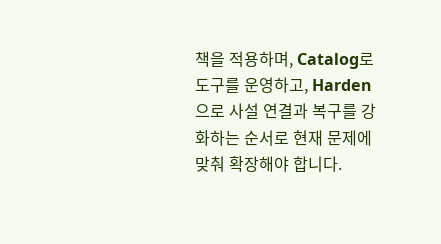책을 적용하며, Catalog로 도구를 운영하고, Harden으로 사설 연결과 복구를 강화하는 순서로 현재 문제에 맞춰 확장해야 합니다.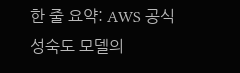한 줄 요약: AWS 공식 성숙도 모델의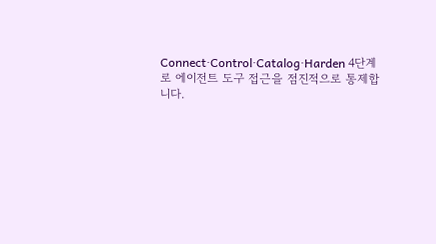Connect·Control·Catalog·Harden 4단계로 에이전트 도구 접근을 점진적으로 통제합니다.